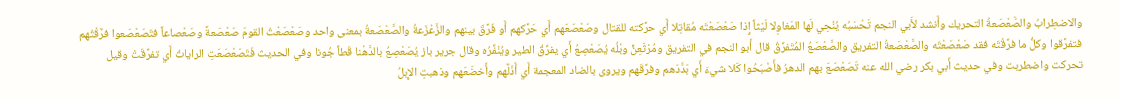والاضطِرابُ والصَّعْصَعةُ التحريك وأَنشد لأَبي النجم تَحْسَبُه يُنْحِي لَها المَغاوِلا لَيْثاً إِذا صَعْصَعْتَه مُقاتِلا أَي حرَّكته للقتال وصَعْصَعَهم أَي حَرَّكهم أَو فَرَّقَ بينهم والزَّعْزَعةُ والصَّعْصَعةُ بمعنى واحد وصَعْصَعْتُ القومَ صَعْصَعةً وصَعْصاعاً فتَصَعْصَعوا فرَّقْتُهم فتفرَّقوا وكلُّ ما فرَّقْتَه فقد صَعْصَعْتَه والصَّعْصَعةُ التفريق والصَّعْصَعُ المُتَفرِّقُ قال أَبو النجم في التفريق ومُرْثَعِنٍّ وبْلُه يُصَعْصِعُ أَي يفرِّقُ الطير ويُنْفِّرُه وقال جرير باز يُصَعْصِعُ بالدَّهْنا قَطاً جُونا وفي الحديث فَتَصَعْصَعَتِ الراياتُ أَي تفرَّقَتْ وقيل تحركت واضطربت وفي حديث أَبي بكر رضي الله عنه تَصَعْصَعَ بهم الدهرُ فأَصْبَحُوا كَلا شيءَ أَي بَدَّدَهم وفرَّقَهم ويروى بالضاد المعجمة أَي أَذَلَّهم وأَخضَعَهم وذهبتِ الإِبلُ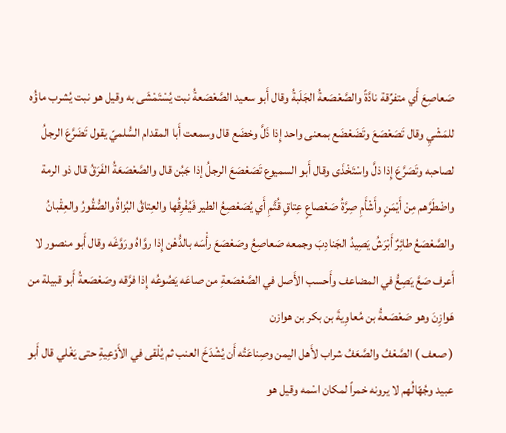صَعاصِعَ أَي متفرِّقة نادَّةً والصَّعْصَعةُ الجَلَبةُ وقال أَبو سعيد الصَّعْصَعةُ نبت يُسْتَمْشَى به وقيل هو نبت يُشرب ماؤُه للمَشْيِ وقال تَصَعْصَعَ وتَضَعْضَع بمعنى واحد إِذا ذَلَّ وخضَع قال وسمعت أَبا المقدام السُّلميّ يقول تَضَرَّعَ الرجلُ لصاحبه وتَصَرَّعَ إِذا ذلَّ واسْتَخْذَى وقال أَبو السميوع تَصَعْصَعَ الرجلُ إذا جَبُن قال والصَّعْصَعَةُ الفَرَقُ قال ذو الرمة واضْطَرَّهم مِنْ أَيْمَنٍ وأَشْأَمِ صِرَّةُ صَعْصاعٍ عِتاقٍ قُتَّمِ أَي يُصَعْصِعُ الطير فَيُفْرِقُها والعِتاقُ البُزاةُ والصُّقُورُ والعِقْبانُ والصَّعْصَعُ طائِرٌ أَبْرَشُ يَصِيدُ الجَنادِبَ وجمعه صَعاصِعُ وصَعْصَعَ رأْسَه بالدُّهْن إِذا روَّاهُ ورَوَّغَه وقال أَبو منصور لا أَعرف صَعَّ يَصِعُّ في المضاعف وأَحسب الأَصل في الصَّعْصَعةِ من صاعَه يَصُوعُه إِذا فرَّقه وصَعْصَعةُ أَبو قبيلة من هَوازِنَ وهو صَعْصَعةُ بن مُعاوِيةَ بن بكر بن هوازن
( صعف ) الصَّعْفُ والصَّعَفُ شراب لأَهل اليمن وصِناعَتُه أَن يُشْدَخَ العنب ثم يُلْقى في الأَوْعِيةِ حتى يَغْلي قال أَبو عبيد وجُهّالُهم لا يرونه خمراً لمكان اسْمه وقيل هو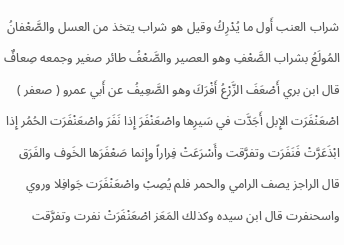شراب العنب أَول ما يُدْرِكُ وقيل هو شراب يتخذ من العسل والصَّعْفانُ المُولَعُ بشراب الصَّعْفِ وهو العصير والصَّعْفُ طائر صغير وجمعه صِعافٌ قال ابن بري أَصْعَفَ الزَّرْعُ أَفْرَكَ وهو الصَّعِيفُ عن أَبي عمرو ( صعفر ) اصْعَنْفَرَت الإِبل أَجَدَّت في سَيرِها واصْعَنْفَرَ إِذا نَفَرَ واصْعَنْفَرَت الحُمُر إِذا ابْذَعَرَّتْ فَنَفَرَت وتفرَّقت وأَسْرَعَتْ فِراراً وإِنما صَعْفَرَها الخَوف والفَرَق قال الراجز يصف الرامي والحمر فلم يُصِبْ واصْعَنْفَرَت جَوافِلا وروي واسحنفرت قال ابن سيده وكذلك المَعَز اصْعَنْفَرَتْ نفرت وتفرَّقت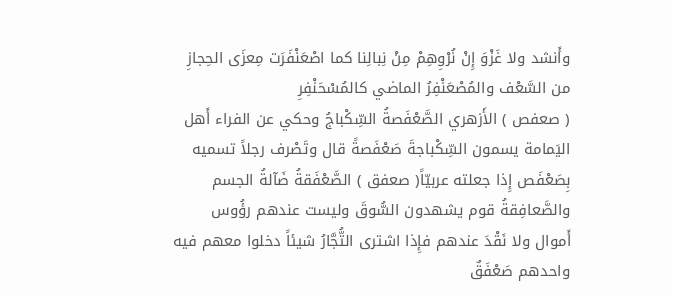وأَنشد ولا غَزْوَ إِنْ نُرْوِهِمْ مِنْ نِبالِنا كما اصْعَنْفَرَت مِعزَى الحِجازِ من السَّعْف والمُصْعَنْفِرُ الماضي كالمُسْحَنْفِرِ
( صعفص ) الأَزهري الصَّعْفَصةُ السِّكْباجُ وحكي عن الفراء أَهل اليَمامة يسمون السِّكْباجةَ صَعْفَصةً قال وتَصْرف رجلاً تسميه بِصَعْفَص إِذا جعلته عربيّاً( صعفق ) الصَّعْفَقةُ ضَآلةُ الجسم والصَّعافِقةُ قوم يشهدون السُّوقَ وليست عندهم رؤُوس أَموال ولا نَقْدَ عندهم فإِذا اشترى التُّجَّارُ شيئاً دخلوا معهم فيه واحدهم صَعْفَقٌ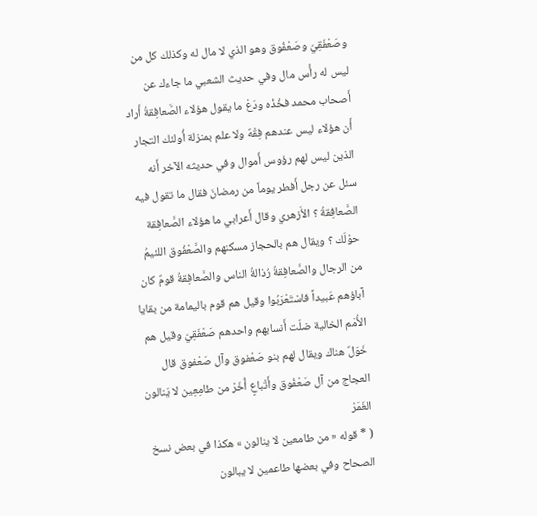وصَعْفَقِيّ وصَعْفُوق وهو الذي لا مال له وكذلك كل من ليس له رأْس مال وفي حديث الشعبي ما جاءك عن أَصحاب محمد فخُذْه ودَعْ ما يقول هؤلاء الصَّعافِقةُ أَراد أَن هؤلاء ليس عندهم فِقْهٌ ولا علم بمنزلة أُولئك التجار الذين ليس لهم رؤوس أَموال وفي حديثه الآخر أَنه سئل عن رجل أَفطر يوماً من رمضانَ فقال ما تقول فيه الصَّعافِقةُ ؟ الأَزهري وقال أَعرابي ما هؤلاء الصَّعافِقة حوْلَك ؟ ويقال هم بالحجاز مسكنهم والصَّعْفُوق اللئيمُ من الرجال والصَّعافِقةُ رُذالةُ الناس والصَّعافِقةُ قومٌ كان آباؤهم عَبيداً فاسْتَعْرَبُوا وقيل هم قوم باليمامة من بقايا الأُمَم الخالية ضلّت أَنسابهم واحدهم صَعْفَقِيّ وقيل هم خَوَلٌ هناك ويقال لهم بنو صَعْفوق وآل صَعْفوق قال العجاج من آل صَعْفُوق وأَتْباعٍ أُخَرْ من طامِعِين لا يَنالون الغَمَرْ
( * قوله « من طامعين لا ينالون » هكذا في بعض نسخ الصحاح وفي بعضها طاعمين لا يبالون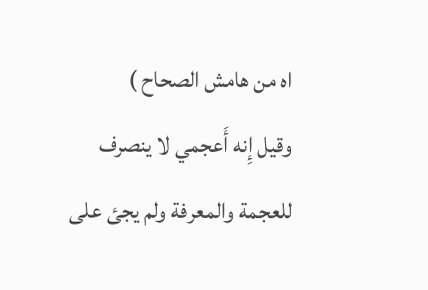اه من هامش الصحاح )
وقيل إِنه أَعجمي لا ينصرف للعجمة والمعرفة ولم يجئ على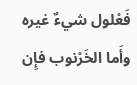فَعْلول شيءٌ غيره وأَما الخَرْنوب فإِن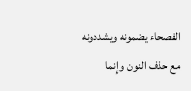الفصحاء يضمونه ويشددونه مع حذف النون وإِنما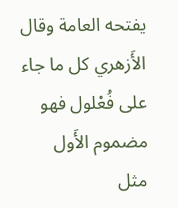يفتحه العامة وقال الأَزهري كل ما جاء على فُعْلول فهو مضموم الأَول مثل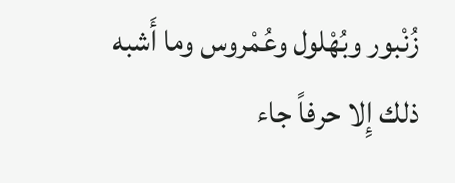زُنْبور وبُهْلول وعُمْروس وما أَشبه ذلك إِلا حرفاً جاء